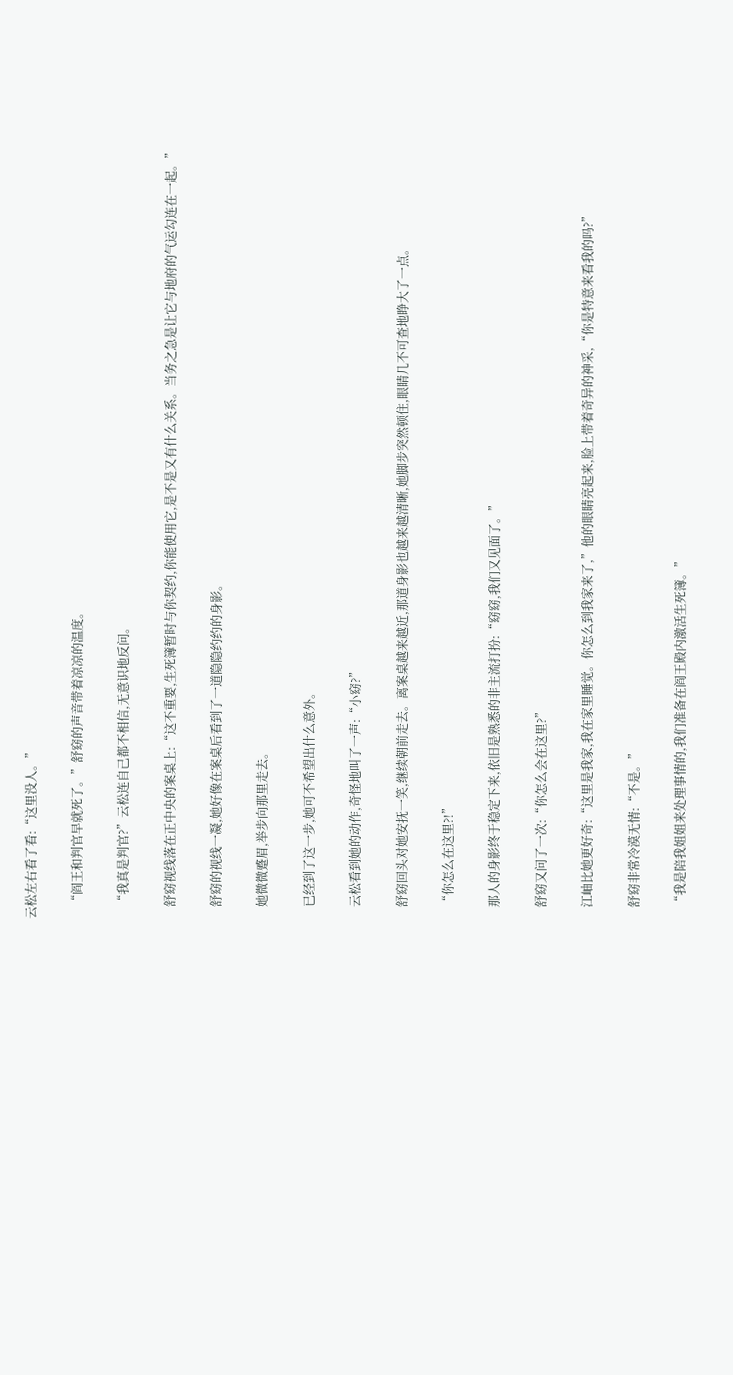云松左右看了看:“这里没人。”

    “阎王和判官早就死了。”舒窈的声音带着凉凉的温度。

    “我真是判官?”云松连自己都不相信,无意识地反问。

    舒窈视线落在正中央的案桌上:“这不重要,生死簿暂时与你契约,你能使用它,是不是又有什么关系。当务之急是让它与地府的气运勾连在一起。”

    舒窈的视线一凝,她好像在案桌后看到了一道隐隐约约的身影。

    她微微蹙眉,举步向那里走去。

    已经到了这一步,她可不希望出什么意外。

    云松看到她的动作,奇怪地叫了一声:“小窈?”

    舒窈回头对她安抚一笑,继续朝前走去。离案桌越来越近,那道身影也越来越清晰,她脚步突然顿住,眼睛几不可查地睁大了一点。

    “你怎么在这里?!”

    那人的身影终于稳定下来,依旧是熟悉的非主流打扮:“窈窈,我们又见面了。”

    舒窈又问了一次:“你怎么会在这里?”

    江岫比她更好奇:“这里是我家,我在家里睡觉。你怎么到我家来了,”他的眼睛亮起来,脸上带着奇异的神采,“你是特意来看我的吗?”

    舒窈非常冷漠无情:“不是。”

    “我是陪我姐姐来处理事情的,我们准备在阎王殿内激活生死簿。”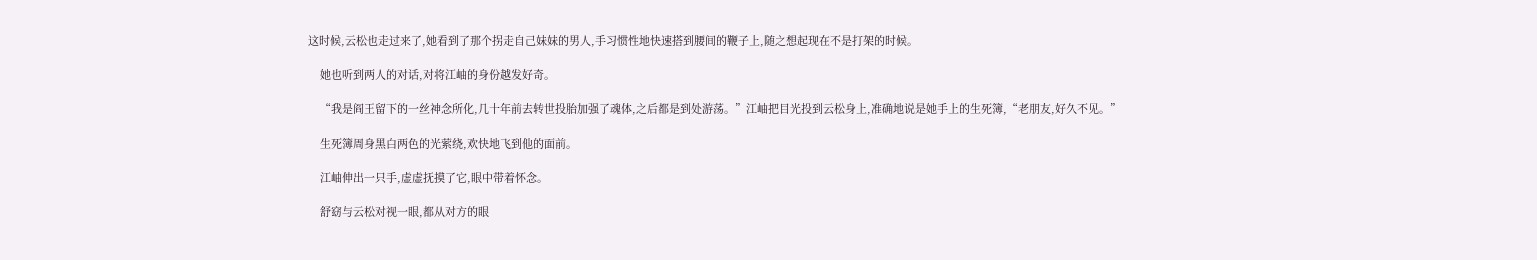这时候,云松也走过来了,她看到了那个拐走自己妹妹的男人,手习惯性地快速搭到腰间的鞭子上,随之想起现在不是打架的时候。

    她也听到两人的对话,对将江岫的身份越发好奇。

    “我是阎王留下的一丝神念所化,几十年前去转世投胎加强了魂体,之后都是到处游荡。”江岫把目光投到云松身上,准确地说是她手上的生死簿,“老朋友,好久不见。”

    生死簿周身黑白两色的光萦绕,欢快地飞到他的面前。

    江岫伸出一只手,虚虚抚摸了它,眼中带着怀念。

    舒窈与云松对视一眼,都从对方的眼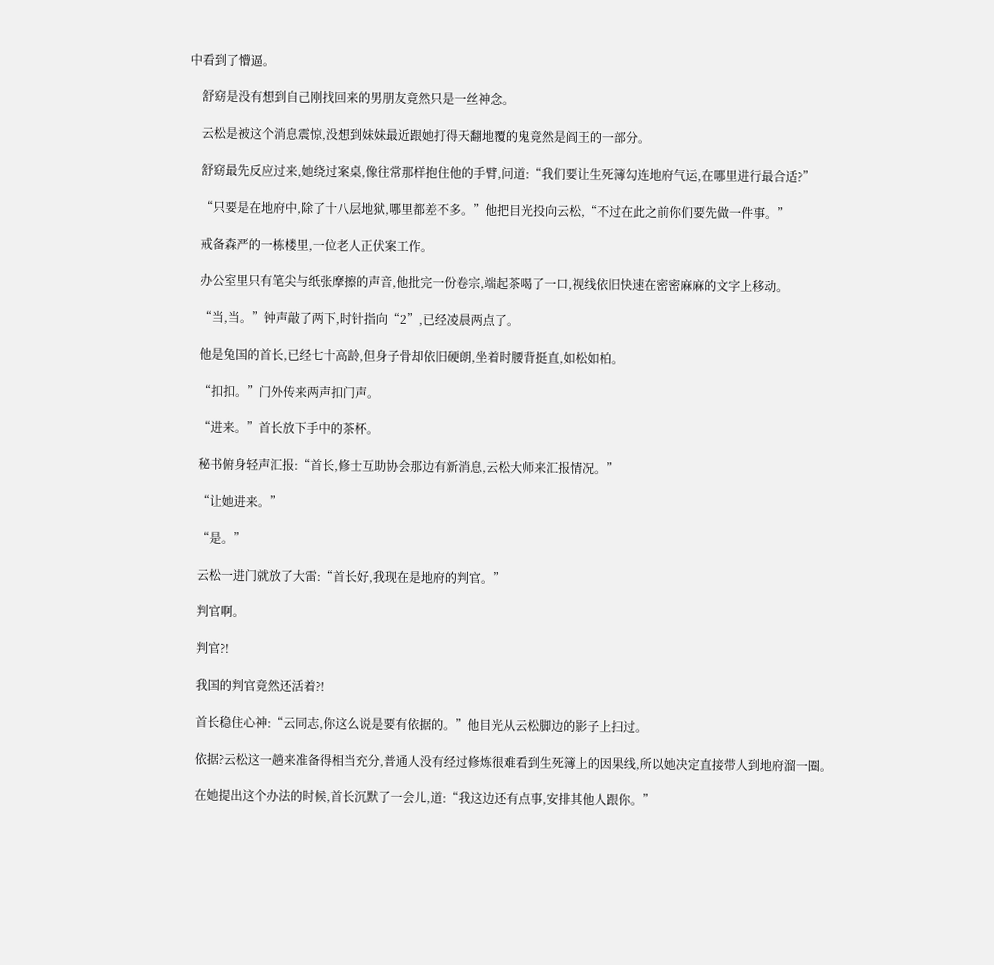中看到了懵逼。

    舒窈是没有想到自己刚找回来的男朋友竟然只是一丝神念。

    云松是被这个消息震惊,没想到妹妹最近跟她打得天翻地覆的鬼竟然是阎王的一部分。

    舒窈最先反应过来,她绕过案桌,像往常那样抱住他的手臂,问道:“我们要让生死簿勾连地府气运,在哪里进行最合适?”

    “只要是在地府中,除了十八层地狱,哪里都差不多。”他把目光投向云松,“不过在此之前你们要先做一件事。”

    戒备森严的一栋楼里,一位老人正伏案工作。

    办公室里只有笔尖与纸张摩擦的声音,他批完一份卷宗,端起茶喝了一口,视线依旧快速在密密麻麻的文字上移动。

    “当,当。”钟声敲了两下,时针指向“2”,已经凌晨两点了。

    他是兔国的首长,已经七十高龄,但身子骨却依旧硬朗,坐着时腰背挺直,如松如柏。

    “扣扣。”门外传来两声扣门声。

    “进来。”首长放下手中的茶杯。

    秘书俯身轻声汇报:“首长,修士互助协会那边有新消息,云松大师来汇报情况。”

    “让她进来。”

    “是。”

    云松一进门就放了大雷:“首长好,我现在是地府的判官。”

    判官啊。

    判官?!

    我国的判官竟然还活着?!

    首长稳住心神:“云同志,你这么说是要有依据的。”他目光从云松脚边的影子上扫过。

    依据?云松这一趟来准备得相当充分,普通人没有经过修炼很难看到生死簿上的因果线,所以她决定直接带人到地府溜一圈。

    在她提出这个办法的时候,首长沉默了一会儿,道:“我这边还有点事,安排其他人跟你。”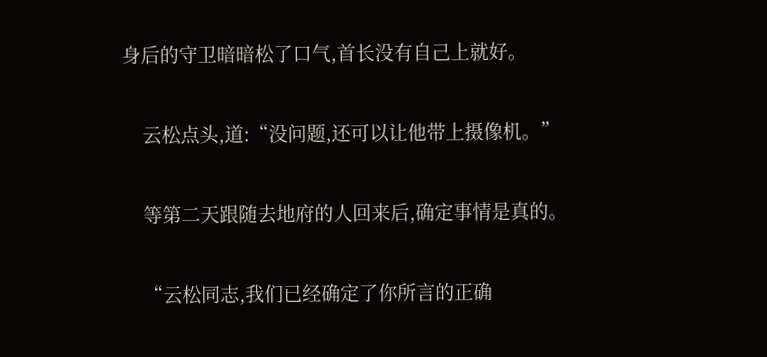身后的守卫暗暗松了口气,首长没有自己上就好。

    云松点头,道:“没问题,还可以让他带上摄像机。”

    等第二天跟随去地府的人回来后,确定事情是真的。

    “云松同志,我们已经确定了你所言的正确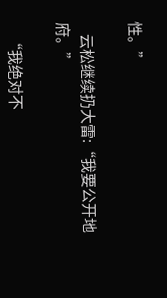性。”

    云松继续扔大雷:“我要公开地府。”

    “我绝对不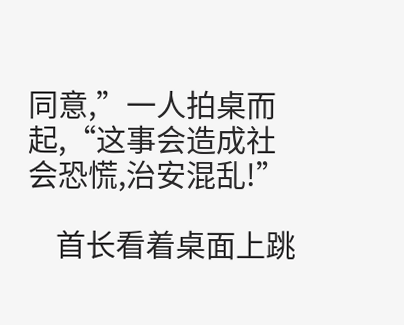同意,”一人拍桌而起,“这事会造成社会恐慌,治安混乱!”

    首长看着桌面上跳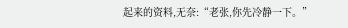起来的资料,无奈:“老张,你先冷静一下。”